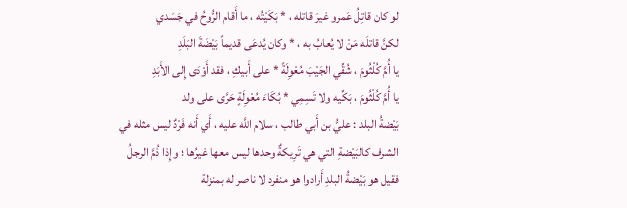لو كان قاتِلُ عَمرو غيرَ قاتله ، * بَكَيْتُه ، ما أَقام الرُّوحُ في جَسَدي
لكنَّ قاتلَه مَنْ لا يُعابُ به ، * وكان يُدعَى قديماً بَيْضَةَ البَلَدِ
يا أُمَّ كُلْثُومَ ، شُقِّي الجَيْبَ مُعْوِلَةً * على أَبيكِ ، فقد أَوْدَى إِلى الأَبَدِ
يا أُمَّ كُلْثُومَ ، بَكِّيه ولا تَسِمِي * بُكَاءَ مُعْوِلَةٍ حَرَّى على ولد
بَيْضةُ البلد : عليُّ بن أَبي طالب ، سلام اللَّه عليه ، أَي أَنه فَرْدٌ ليس مثله في الشرف كالبَيْضةِ التي هي تَرِيكةٌ وحدها ليس معها غيرُها ؛ وإِذا ذُمَّ الرجلُ فقيل هو بَيْضةُ البلدِ أَرادوا هو منفرد لا ناصر له بمنزلة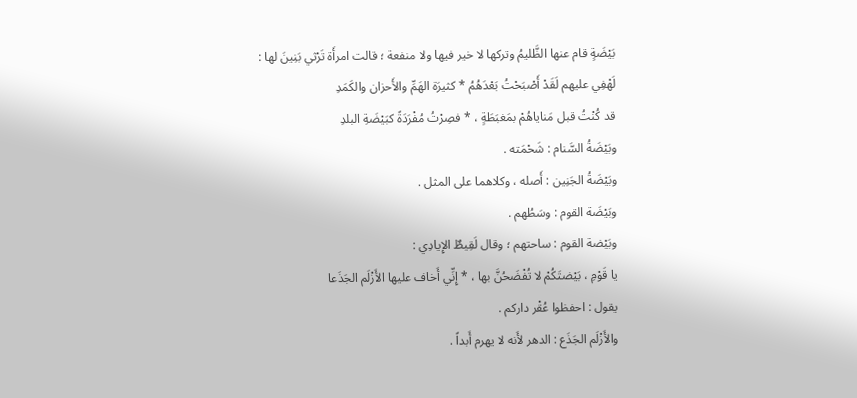بَيْضَةٍ قام عنها الظَّليمُ وتركها لا خير فيها ولا منفعة ؛ قالت امرأَة تَرْثي بَنِينَ لها :
لَهْفِي عليهم لَقَدْ أَصْبَحْتُ بَعْدَهُمُ * كثيرَة الهَمِّ والأَحزان والكَمَدِ
قد كُنْتُ قبل مَناياهُمْ بمَغبَطَةٍ ، * فصِرْتُ مُفْرَدَةً كبَيْضَةِ البلدِ
وبَيْضَةُ السَّنام : شَحْمَته .
وبَيْضَةُ الجَنِين : أَصله ، وكلاهما على المثل .
وبَيْضَة القوم : وسَطُهم .
وبَيْضة القوم : ساحتهم ؛ وقال لَقِيطٌ الإِيادِي :
يا قَوْمِ ، بَيْضتَكُمْ لا تُفْضَحُنَّ بها ، * إِنِّي أَخاف عليها الأَزْلَم الجَذَعا
يقول : احفظوا عُقْر داركم .
والأَزْلَم الجَذَع : الدهر لأَنه لا يهرم أَبداً .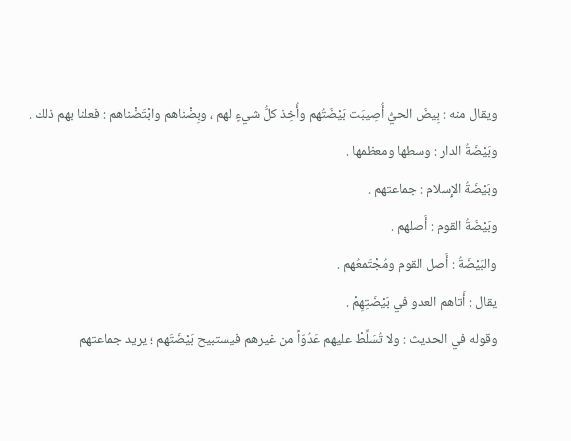ويقال منه : بِيضَ الحيُّ أُصِيبَت بَيْضَتُهم وأُخِذ كلُّ شيءٍ لهم ، وبِضْناهم وابْتَضْناهم : فعلنا بهم ذلك .
وبَيْضَةُ الدار : وسطها ومعظمها .
وبَيْضَةُ الإِسلام : جماعتهم .
وبَيْضَةُ القوم : أَصلهم .
والبَيْضَةُ : أَصل القوم ومُجْتَمعُهم .
يقال : أَتاهم العدو في بَيْضَتِهِمْ .
وقوله في الحديث : ولا تُسَلِّطْ عليهم عَدُوّاً من غيرهم فيستبيح بَيْضَتَهم ؛ يريد جماعتهم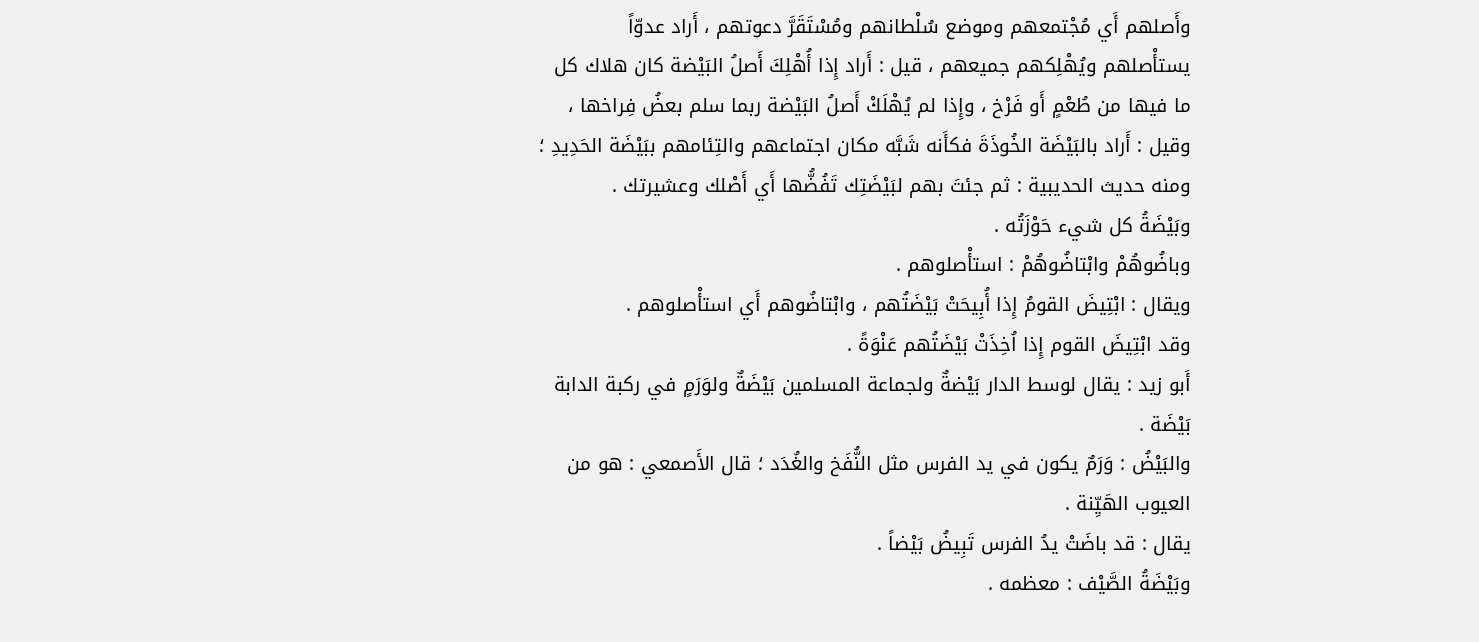وأَصلهم أَي مُجْتمعهم وموضع سُلْطانهم ومُسْتَقَرَّ دعوتهم ، أَراد عدوّاً يستأْصلهم ويُهْلِكهم جميعهم ، قيل : أَراد إِذا أُهْلِكَ أَصلُ البَيْضة كان هلاك كل ما فيها من طُعْمٍ أَو فَرْخ ، وإِذا لم يُهْلَكْ أَصلُ البَيْضة ربما سلم بعضُ فِراخها ، وقيل : أَراد بالبَيْضَة الخُوذَةَ فكأَنه شَبَّه مكان اجتماعهم والتِئامهم ببَيْضَة الحَدِيدِ ؛ ومنه حديث الحديبية : ثم جئتَ بهم لبَيْضَتِك تَفُضُّها أَي أَصْلك وعشيرتك .
وبَيْضَةُ كل شيء حَوْزَتُه .
وباضُوهُمْ وابْتاضُوهُمْ : استأْصلوهم .
ويقال : ابْتِيضَ القومُ إِذا أُبِيحَتْ بَيْضَتُهم ، وابْتاضُوهم أَي استأْصلوهم .
وقد ابْتِيضَ القوم إِذا اُخِذَتْ بَيْضَتُهم عَنْوَةً .
أَبو زيد : يقال لوسط الدار بَيْضةٌ ولجماعة المسلمين بَيْضَةٌ ولوَرَمٍ في ركبة الدابة بَيْضَة .
والبَيْضُ : وَرَمٌ يكون في يد الفرس مثل النُّفَخ والغُدَد ؛ قال الأَصمعي : هو من العيوب الهَيِّنة .
يقال : قد باضَتْ يدُ الفرس تَبِيضُ بَيْضاً .
وبَيْضَةُ الصَّيْف : معظمه .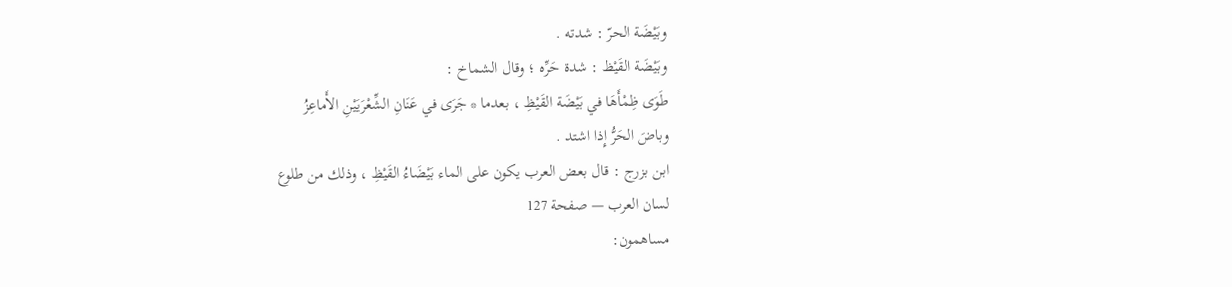وبَيْضَة الحرّ : شدته .
وبَيْضَة القَيْظ : شدة حَرِّه ؛ وقال الشماخ :
طَوَى ظِمْأَهَا في بَيْضَة القَيْظِ ، بعدما * جَرَى في عَنَانِ الشِّعْرَيَيْنِ الأَماعِزُ
وباضَ الحَرُّ إِذا اشتد .
ابن بزرج : قال بعض العرب يكون على الماء بَيْضَاءُ القَيْظِ ، وذلك من طلوع
لسان العرب — صفحة 127
مساهمون: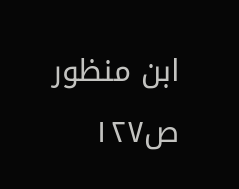ابن منظور
ص١٢٧